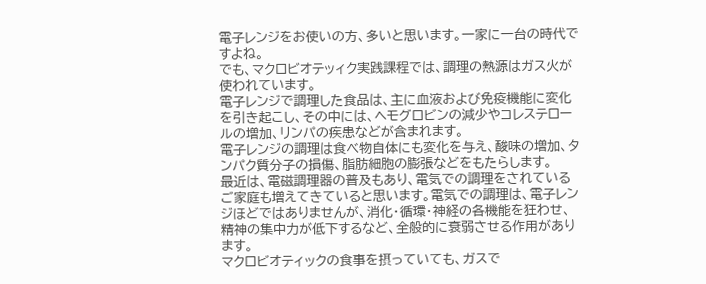電子レンジをお使いの方、多いと思います。一家に一台の時代ですよね。
でも、マクロビオテッィク実践課程では、調理の熱源はガス火が使われています。
電子レンジで調理した食品は、主に血液および免疫機能に変化を引き起こし、その中には、ヘモグロビンの減少やコレステロールの増加、リンパの疾患などが含まれます。
電子レンジの調理は食べ物自体にも変化を与え、酸味の増加、タンパク質分子の損傷、脂肪細胞の膨張などをもたらします。
最近は、電磁調理器の普及もあり、電気での調理をされているご家庭も増えてきていると思います。電気での調理は、電子レンジほどではありませんが、消化・循環・神経の各機能を狂わせ、精神の集中力が低下するなど、全般的に衰弱させる作用があります。
マクロビオティックの食事を摂っていても、ガスで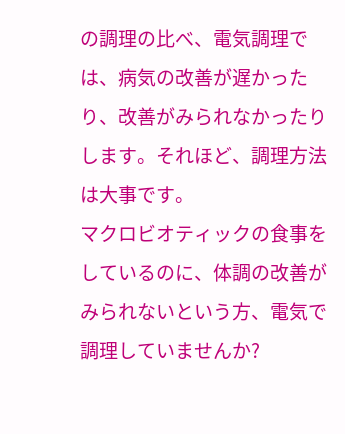の調理の比べ、電気調理では、病気の改善が遅かったり、改善がみられなかったりします。それほど、調理方法は大事です。
マクロビオティックの食事をしているのに、体調の改善がみられないという方、電気で調理していませんか?